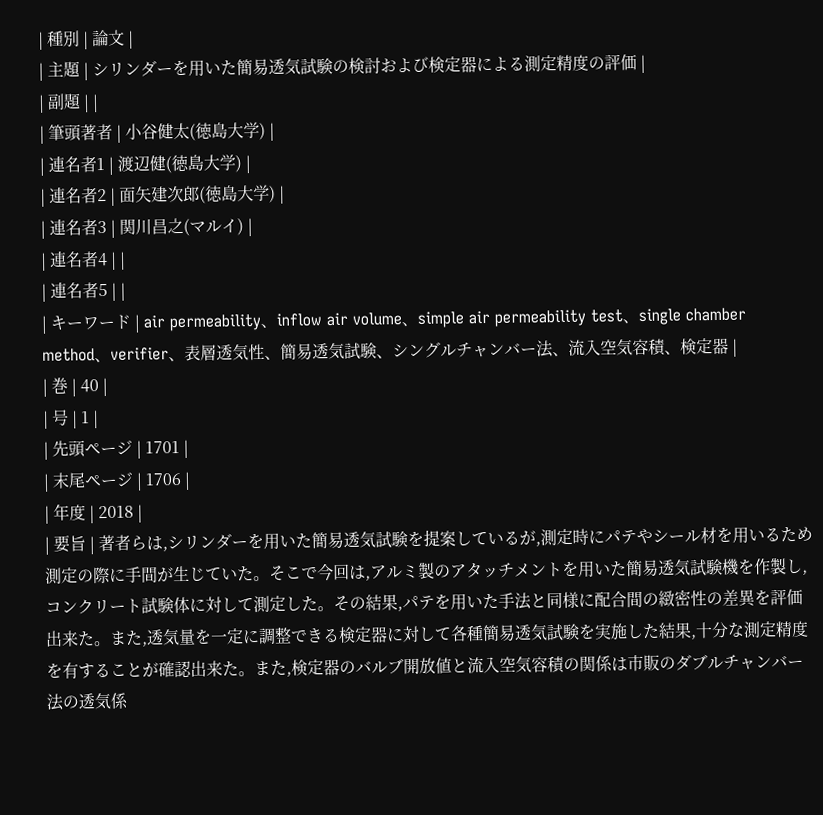| 種別 | 論文 |
| 主題 | シリンダーを用いた簡易透気試験の検討および検定器による測定精度の評価 |
| 副題 | |
| 筆頭著者 | 小谷健太(徳島大学) |
| 連名者1 | 渡辺健(徳島大学) |
| 連名者2 | 面矢建次郎(徳島大学) |
| 連名者3 | 関川昌之(マルイ) |
| 連名者4 | |
| 連名者5 | |
| キーワード | air permeability、inflow air volume、simple air permeability test、single chamber method、verifier、表層透気性、簡易透気試験、シングルチャンバー法、流入空気容積、検定器 |
| 巻 | 40 |
| 号 | 1 |
| 先頭ページ | 1701 |
| 末尾ページ | 1706 |
| 年度 | 2018 |
| 要旨 | 著者らは,シリンダーを用いた簡易透気試験を提案しているが,測定時にパテやシール材を用いるため測定の際に手間が生じていた。そこで今回は,アルミ製のアタッチメントを用いた簡易透気試験機を作製し,コンクリート試験体に対して測定した。その結果,パテを用いた手法と同様に配合間の緻密性の差異を評価出来た。また,透気量を一定に調整できる検定器に対して各種簡易透気試験を実施した結果,十分な測定精度を有することが確認出来た。また,検定器のバルブ開放値と流入空気容積の関係は市販のダブルチャンバー法の透気係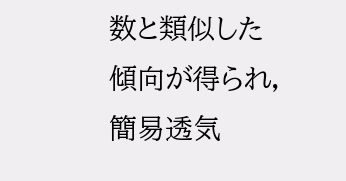数と類似した傾向が得られ,簡易透気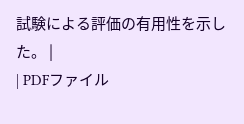試験による評価の有用性を示した。 |
| PDFファイル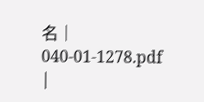名 | 040-01-1278.pdf |